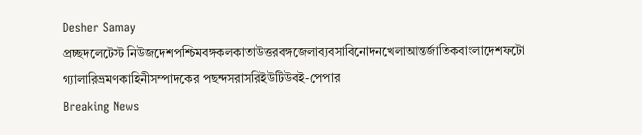Desher Samay
প্রচ্ছদলেটেস্ট নিউজদেশপশ্চিমবঙ্গকলকাতাউত্তরবঙ্গজেলাব্যবসাবিনোদনখেলাআন্তর্জাতিকবাংলাদেশফটো গ্যালারিভ্রমণকাহিনীসম্পাদকের পছন্দসরাসরিইউটিউবই-পেপার
Breaking News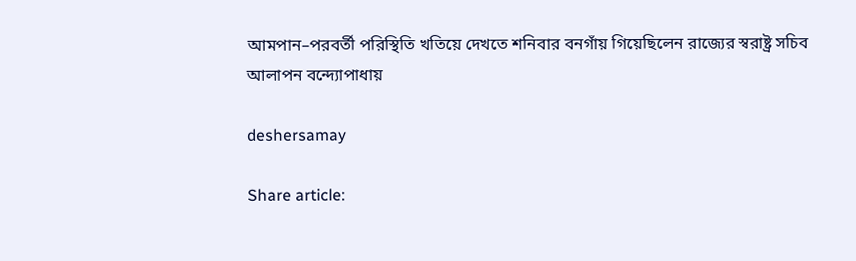আমপান–পরবর্তী পরিস্থিতি খতিয়ে দেখতে শনিবার বনগাঁয় গিয়েছিলেন রাজ্যের স্বরাষ্ট্র সচিব আলাপন বন্দ্যোপাধায়

deshersamay

Share article: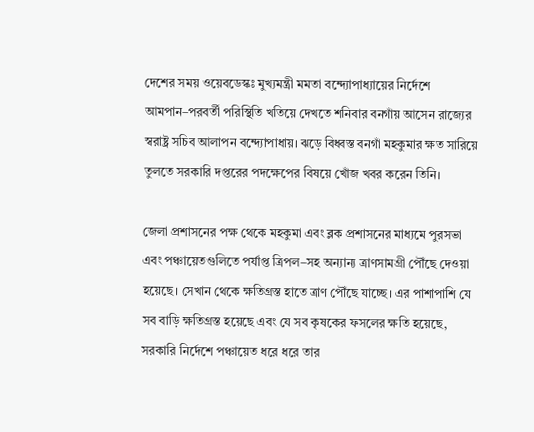দেশের সময় ওয়েবডেস্কঃ মুখ্যমন্ত্রী মমতা বন্দ্যোপাধ্যায়ের নির্দেশে আমপান–পরবর্তী পরিস্থিতি খতিয়ে দেখতে শনিবার বনগাঁয় আসেন রাজ্যের স্বরাষ্ট্র সচিব আলাপন বন্দ্যোপাধায়। ঝড়ে বিধ্বস্ত বনগাঁ মহকুমার ক্ষত সারিয়ে তুলতে সরকারি দপ্তরের পদক্ষেপের বিষয়ে খোঁজ খবর করেন তিনি।

জেলা প্রশাসনের পক্ষ থেকে মহকুমা এবং ব্লক প্রশাসনের মাধ্যমে পুরসভা এবং পঞ্চায়েতগুলিতে পর্যাপ্ত ত্রিপল–সহ অন্যান্য ত্রাণসামগ্রী পৌঁছে দেওয়া হয়েছে। সেখান থেকে ক্ষতিগ্রস্ত হাতে ত্রাণ পৌঁছে যাচ্ছে। এর পাশাপাশি যে সব বাড়ি ক্ষতিগ্রস্ত হয়েছে এবং যে সব কৃষকের ফসলের ক্ষতি হয়েছে, সরকারি নির্দেশে পঞ্চায়েত ধরে ধরে তার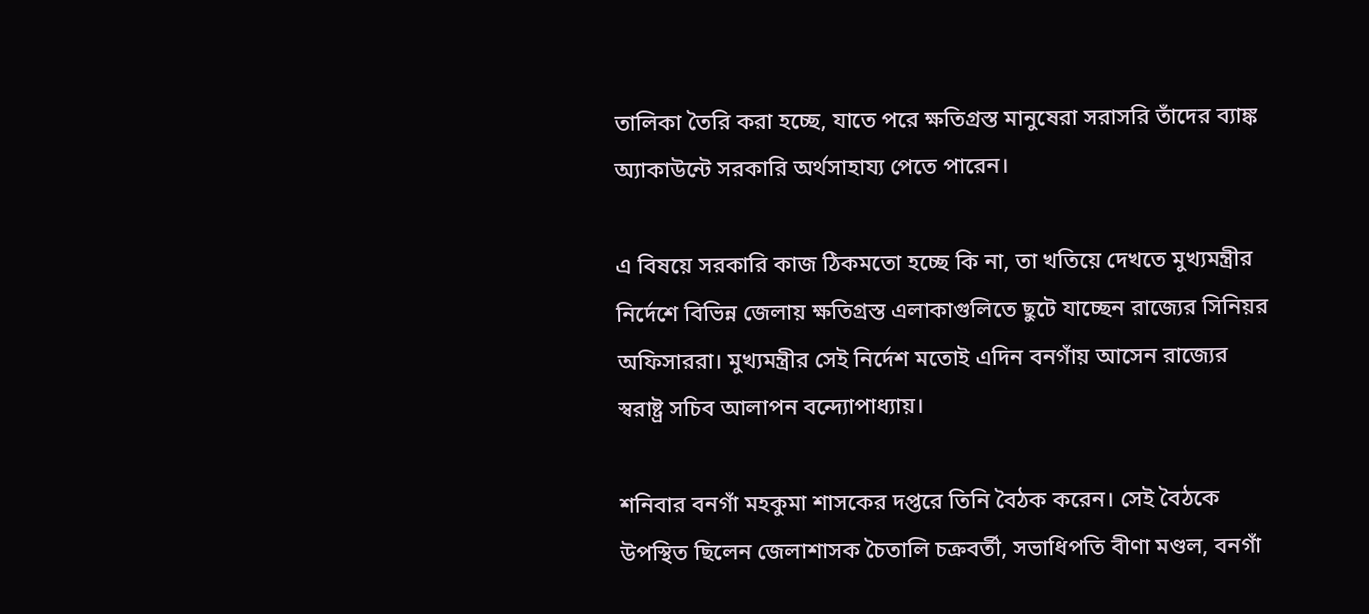তালিকা তৈরি করা হচ্ছে, যাতে পরে ক্ষতিগ্রস্ত মানুষেরা সরাসরি তাঁদের ব্যাঙ্ক অ্যাকাউন্টে সরকারি অর্থসাহায্য পেতে পারেন।

এ বিষয়ে সরকারি কাজ ঠিকমতো হচ্ছে কি না, তা খতিয়ে দেখতে মুখ্যমন্ত্রীর নির্দেশে বিভিন্ন জেলায় ক্ষতিগ্রস্ত এলাকাগুলিতে ছুটে যাচ্ছেন রাজ্যের সিনিয়র অফিসাররা। মুখ্যমন্ত্রীর সেই নির্দেশ মতোই এদিন বনগাঁয় আসেন রাজ্যের স্বরাষ্ট্র সচিব আলাপন বন্দ্যোপাধ্যায়।

শনিবার বনগাঁ মহকুমা শাসকের দপ্তরে তিনি বৈঠক করেন। সেই বৈঠকে উপস্থিত ছিলেন জেলাশাসক চৈতালি চক্রবর্তী, সভাধিপতি বীণা মণ্ডল, বনগাঁ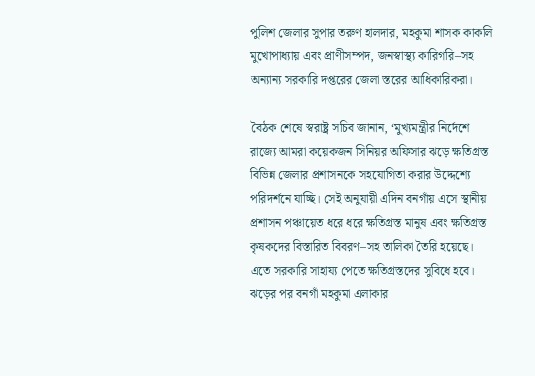পুলিশ জেলার সুপার তরুণ হালদার, মহকুমা শাসক কাকলি মুখোপাধ্যায় এবং প্রাণীসম্পদ, জনস্বাস্থ্য কারিগরি–সহ অন্যান্য সরকারি দপ্তরের জেলা স্তরের আধিকারিকরা।

বৈঠক শেষে স্বরাষ্ট্র সচিব জানান, ‘মুখ্যমন্ত্রীর নির্দেশে রাজ্যে আমরা কয়েকজন সিনিয়র অফিসার ঝড়ে ক্ষতিগ্রস্ত বিভিন্ন জেলার প্রশাসনকে সহযোগিতা করার উদ্দেশ্যে পরিদর্শনে যাচ্ছি। সেই অনুযায়ী এদিন বনগাঁয় এসে স্থানীয় প্রশাসন পঞ্চায়েত ধরে ধরে ক্ষতিগ্রস্ত মানুষ এবং ক্ষতিগ্রস্ত কৃষকদের বিস্তারিত বিবরণ–সহ তালিকা তৈরি হয়েছে। এতে সরকারি সাহায্য পেতে ক্ষতিগ্রস্তদের সুবিধে হবে। ঝড়ের পর বনগাঁ মহকুমা এলাকার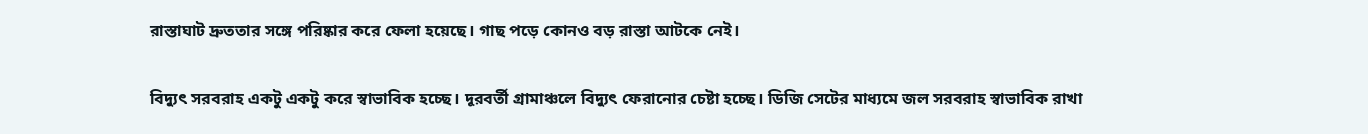রাস্তাঘাট দ্রুততার সঙ্গে পরিষ্কার করে ফেলা হয়েছে। গাছ পড়ে কোনও বড় রাস্তা আটকে নেই।

বিদ্যুৎ সরবরাহ একটু একটু করে স্বাভাবিক হচ্ছে। দূরবর্তী গ্রামাঞ্চলে বিদ্যুৎ ফেরানোর চেষ্টা হচ্ছে। ডিজি সেটের মাধ্যমে জল সরবরাহ স্বাভাবিক রাখা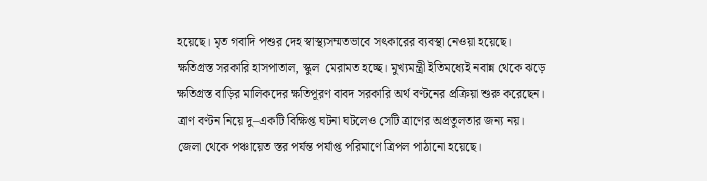হয়েছে। মৃত গবাদি পশুর দেহ স্বাস্থ্যসম্মতভাবে সৎকারের ব্যবস্থা নেওয়া হয়েছে। ক্ষতিগ্রস্ত সরকারি হাসপাতাল, স্কুল  মেরামত হচ্ছে। মুখ্যমন্ত্রী ইতিমধ্যেই নবান্ন থেকে ঝড়ে ক্ষতিগ্রস্ত বাড়ির মালিকদের ক্ষতিপূরণ বাবদ সরকারি অর্থ বণ্টনের প্রক্রিয়া শুরু করেছেন। ত্রাণ বণ্টন নিয়ে দু–একটি বিক্ষিপ্ত ঘটনা ঘটলেও সেটি ত্রাণের অপ্রতুলতার জন্য নয়। জেলা থেকে পঞ্চায়েত স্তর পর্যন্ত পর্যাপ্ত পরিমাণে ত্রিপল পাঠানো হয়েছে।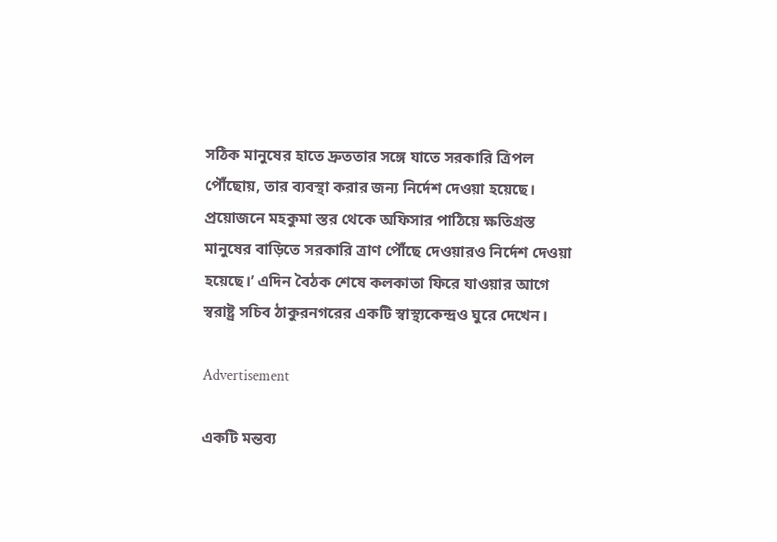সঠিক মানুষের হাতে দ্রুততার সঙ্গে যাতে সরকারি ত্রিপল পৌঁছোয়, তার ব্যবস্থা করার জন্য নির্দেশ দেওয়া হয়েছে। প্রয়োজনে মহকুমা স্তর থেকে অফিসার পাঠিয়ে ক্ষতিগ্রস্ত মানুষের বাড়িতে সরকারি ত্রাণ পৌঁছে দেওয়ারও নির্দেশ দেওয়া হয়েছে।’ এদিন বৈঠক শেষে কলকাতা ফিরে যাওয়ার আগে স্বরাষ্ট্র সচিব ঠাকুরনগরের একটি স্বাস্থ্যকেন্দ্রও ঘুরে দেখেন।‌

Advertisement

একটি মন্তব্য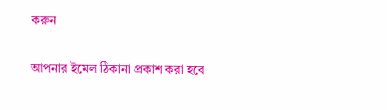করুন

আপনার ইমেল ঠিকানা প্রকাশ করা হবে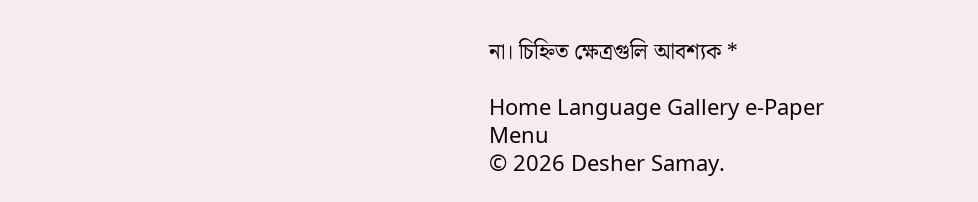না। চিহ্নিত ক্ষেত্রগুলি আবশ্যক *

Home Language Gallery e-Paper
Menu
© 2026 Desher Samay.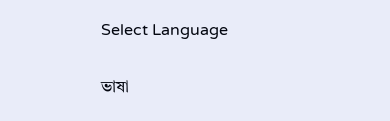Select Language

ভাষা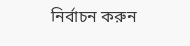নির্বাচন করুন